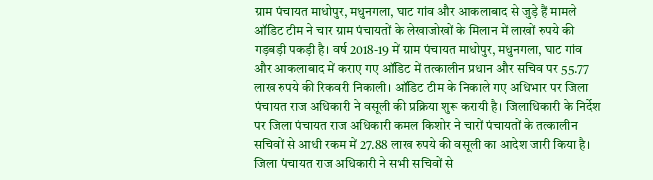ग्राम पंचायत माधोपुर, मधुनगला, घाट गांव और आकलाबाद से जुड़े हैं मामले
ऑडिट टीम ने चार ग्राम पंचायतों के लेखाजोखों के मिलान में लाखों रुपये की गड़बड़ी पकड़ी है। वर्ष 2018-19 में ग्राम पंचायत माधोपुर, मधुनगला, घाट गांव और आकलाबाद में कराए गए ऑडिट में तत्कालीन प्रधान और सचिव पर 55.77 लाख रुपये की रिकवरी निकाली। ऑडिट टीम के निकाले गए अधिभार पर जिला पंचायत राज अधिकारी ने वसूली की प्रक्रिया शुरू करायी है। जिलाधिकारी के निर्देश पर जिला पंचायत राज अधिकारी कमल किशोर ने चारों पंचायतों के तत्कालीन सचिवों से आधी रकम में 27.88 लाख रुपये की वसूली का आदेश जारी किया है।
जिला पंचायत राज अधिकारी ने सभी सचिवों से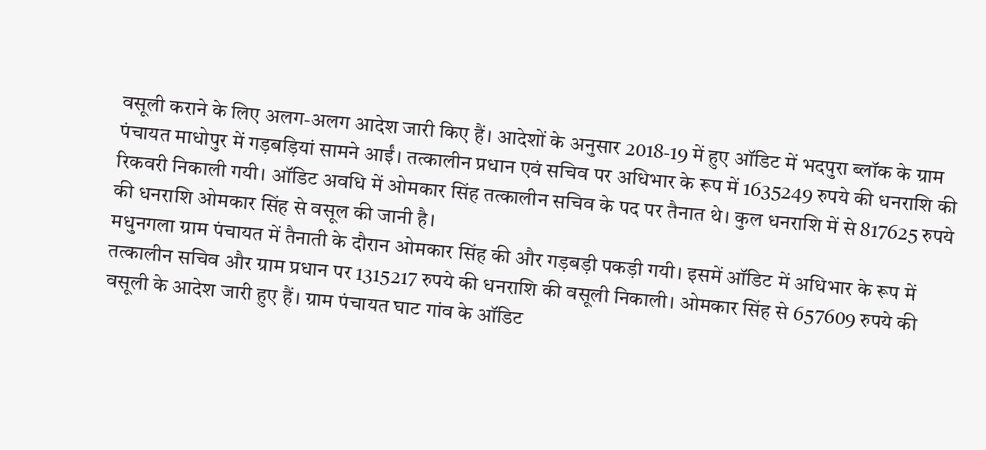वसूली कराने के लिए अलग-अलग आदेश जारी किए हैं। आदेशों के अनुसार 2018-19 में हुए ऑडिट में भदपुरा ब्लॉक के ग्राम पंचायत माधोपुर में गड़बड़ियां सामने आईं। तत्कालीन प्रधान एवं सचिव पर अधिभार के रूप में 1635249 रुपये की धनराशि की रिकवरी निकाली गयी। ऑडिट अवधि में ओमकार सिंह तत्कालीन सचिव के पद पर तैनात थे। कुल धनराशि में से 817625 रुपये की धनराशि ओमकार सिंह से वसूल की जानी है।
मधुनगला ग्राम पंचायत में तैनाती के दौरान ओमकार सिंह की और गड़बड़ी पकड़ी गयी। इसमें ऑडिट में अधिभार के रूप में तत्कालीन सचिव और ग्राम प्रधान पर 1315217 रुपये की धनराशि की वसूली निकाली। ओमकार सिंह से 657609 रुपये की वसूली के आदेश जारी हुए हैं। ग्राम पंचायत घाट गांव के ऑडिट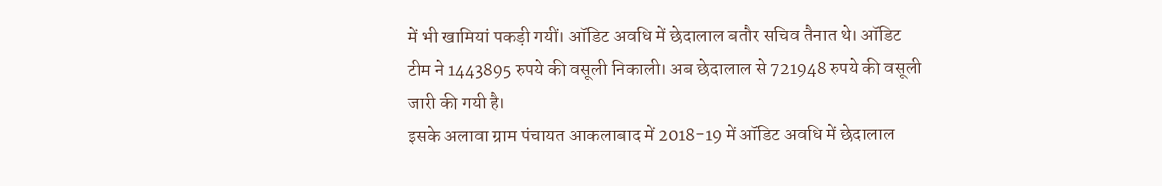में भी खामियां पकड़ी गयीं। ऑडिट अवधि में छेदालाल बतौर सचिव तैनात थे। ऑडिट टीम ने 1443895 रुपये की वसूली निकाली। अब छेदालाल से 721948 रुपये की वसूली जारी की गयी है।
इसके अलावा ग्राम पंचायत आकलाबाद में 2018-19 में ऑडिट अवधि में छेदालाल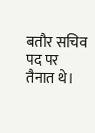बतौर सचिव पद पर तैनात थे।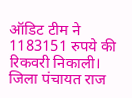ऑडिट टीम ने 1183151 रुपये की रिकवरी निकाली। जिला पंचायत राज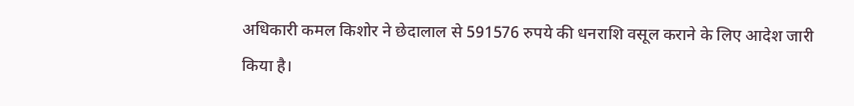अधिकारी कमल किशोर ने छेदालाल से 591576 रुपये की धनराशि वसूल कराने के लिए आदेश जारी किया है।